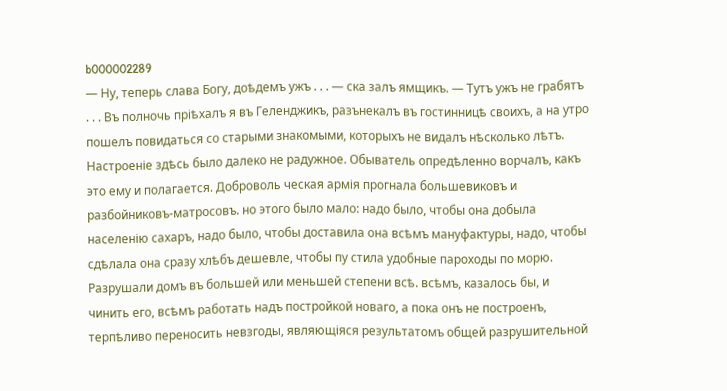b000002289
— Ну, теперь слава Богу, доѣдемъ ужъ . . . — ска залъ ямщикъ. — Тутъ ужъ не грабятъ . . . Въ полночь пріѣхалъ я въ Геленджикъ, разънекалъ въ гостинницѣ своихъ, а на утро пошелъ повидаться со старыми знакомыми, которыхъ не видалъ нѣсколько лѣтъ. Настроеніе здѣсь было далеко не радужное. Обыватель опредѣленно ворчалъ, какъ это ему и полагается. Доброволь ческая армія прогнала большевиковъ и разбойниковъ-матросовъ. но этого было мало: надо было, чтобы она добыла населенію сахаръ, надо было, чтобы доставила она всѣмъ мануфактуры, надо, чтобы сдѣлала она сразу хлѣбъ дешевле, чтобы пу стила удобные пароходы по морю. Разрушали домъ въ большей или меньшей степени всѣ. всѣмъ, казалось бы, и чинить его, всѣмъ работать надъ постройкой новаго, а пока онъ не построенъ, терпѣливо переносить невзгоды, являющіяся результатомъ общей разрушительной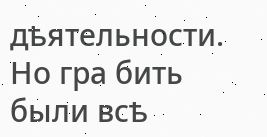дѣятельности. Но гра бить были всѣ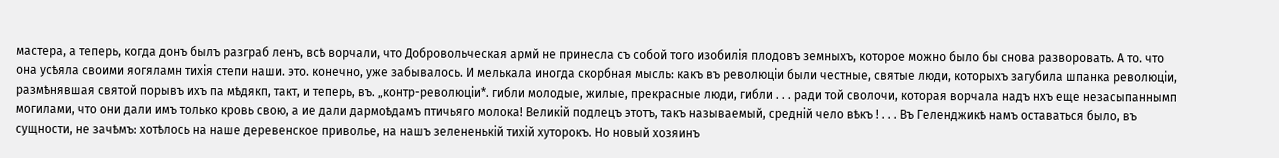мастера, а теперь, когда донъ былъ разграб ленъ, всѣ ворчали, что Добровольческая армй не принесла съ собой того изобилія плодовъ земныхъ, которое можно было бы снова разворовать. А то. что она усѣяла своими яогяламн тихія степи наши. это. конечно, уже забывалось. И мелькала иногда скорбная мысль: какъ въ революціи были честные, святые люди, которыхъ загубила шпанка революціи, размѣнявшая святой порывъ ихъ па мѣдякп, такт, и теперь, въ. „контр-революціи*. гибли молодые, жилые, прекрасные люди, гибли . . . ради той сволочи, которая ворчала надъ нхъ еще незасыпаннымп могилами, что они дали имъ только кровь свою, а ие дали дармоѣдамъ птичьяго молока! Великій подлецъ этотъ, такъ называемый, средній чело вѣкъ ! . . . Въ Геленджикѣ намъ оставаться было, въ сущности, не зачѣмъ: хотѣлось на наше деревенское приволье, на нашъ зелененькій тихій хуторокъ. Но новый хозяинъ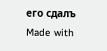его сдалъ
Made with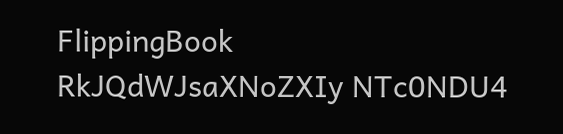FlippingBook
RkJQdWJsaXNoZXIy NTc0NDU4